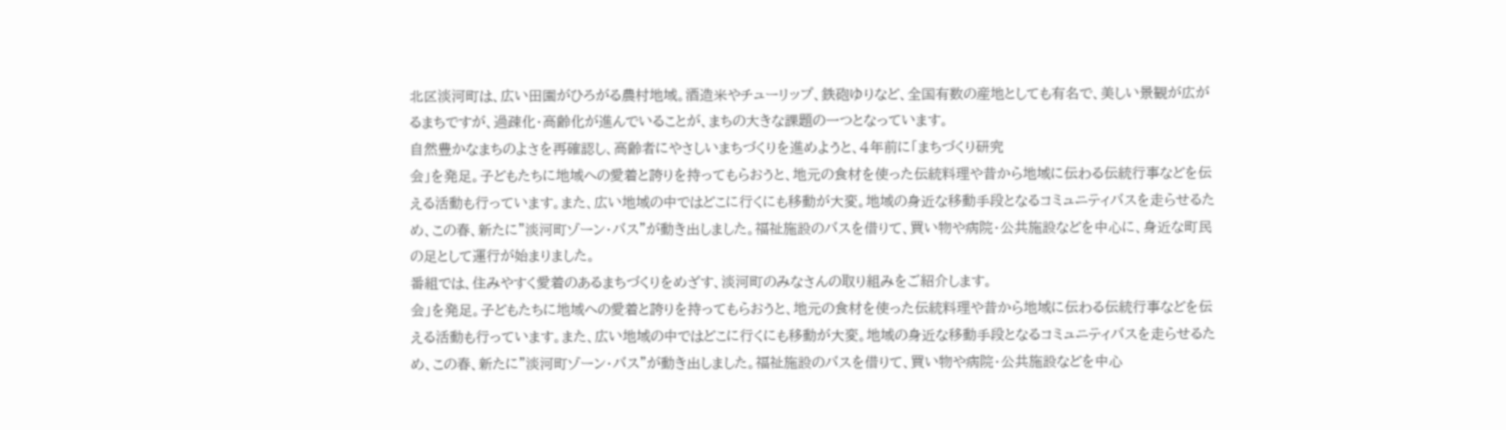北区淡河町は、広い田園がひろがる農村地域。酒造米やチューリップ、鉄砲ゆりなど、全国有数の産地としても有名で、美しい景観が広がるまちですが、過疎化・高齢化が進んでいることが、まちの大きな課題の一つとなっています。
自然豊かなまちのよさを再確認し、高齢者にやさしいまちづくりを進めようと、4年前に「まちづくり研究
会」を発足。子どもたちに地域への愛着と誇りを持ってもらおうと、地元の食材を使った伝統料理や昔から地域に伝わる伝統行事などを伝える活動も行っています。また、広い地域の中ではどこに行くにも移動が大変。地域の身近な移動手段となるコミュニティバスを走らせるため、この春、新たに"淡河町ゾーン・バス"が動き出しました。福祉施設のバスを借りて、買い物や病院・公共施設などを中心に、身近な町民の足として運行が始まりました。
番組では、住みやすく愛着のあるまちづくりをめざす、淡河町のみなさんの取り組みをご紹介します。
会」を発足。子どもたちに地域への愛着と誇りを持ってもらおうと、地元の食材を使った伝統料理や昔から地域に伝わる伝統行事などを伝える活動も行っています。また、広い地域の中ではどこに行くにも移動が大変。地域の身近な移動手段となるコミュニティバスを走らせるため、この春、新たに"淡河町ゾーン・バス"が動き出しました。福祉施設のバスを借りて、買い物や病院・公共施設などを中心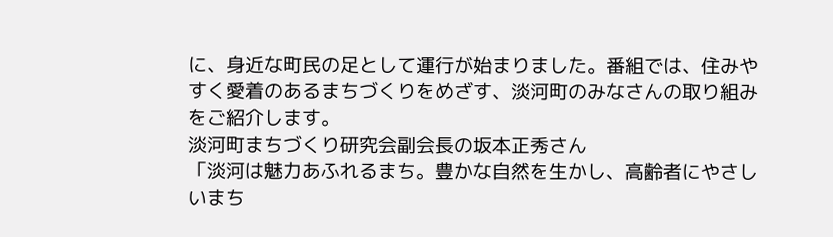に、身近な町民の足として運行が始まりました。番組では、住みやすく愛着のあるまちづくりをめざす、淡河町のみなさんの取り組みをご紹介します。
淡河町まちづくり研究会副会長の坂本正秀さん
「淡河は魅力あふれるまち。豊かな自然を生かし、高齢者にやさしいまち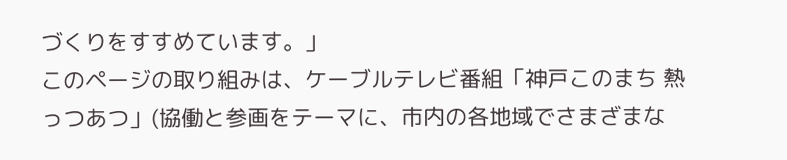づくりをすすめています。」
このページの取り組みは、ケーブルテレビ番組「神戸このまち 熱っつあつ」(協働と参画をテーマに、市内の各地域でさまざまな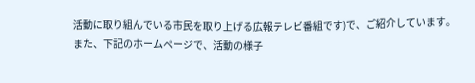活動に取り組んでいる市民を取り上げる広報テレビ番組です)で、ご紹介しています。
また、下記のホームページで、活動の様子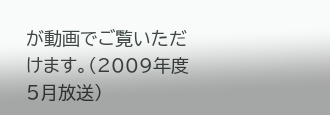が動画でご覧いただけます。(2009年度5月放送)